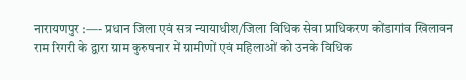नारायणपुर :—- प्रधान जिला एवं सत्र न्यायाधीश/जिला विधिक सेवा प्राधिकरण कोंडागांव खिलावन राम रिगरी के द्वारा ग्राम कुरुषनार में ग्रामीणों एवं महिलाओं को उनके विधिक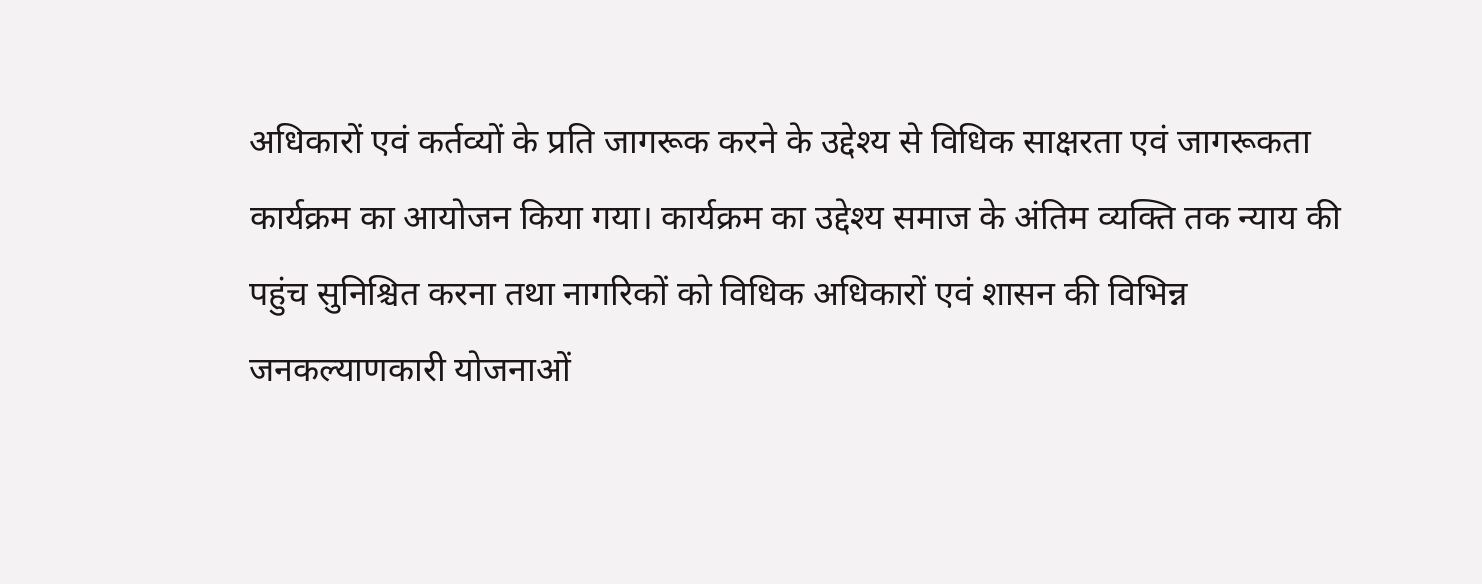अधिकारों एवं कर्तव्यों के प्रति जागरूक करने के उद्देश्य से विधिक साक्षरता एवं जागरूकता कार्यक्रम का आयोजन किया गया। कार्यक्रम का उद्देश्य समाज के अंतिम व्यक्ति तक न्याय की पहुंच सुनिश्चित करना तथा नागरिकों को विधिक अधिकारों एवं शासन की विभिन्न जनकल्याणकारी योजनाओं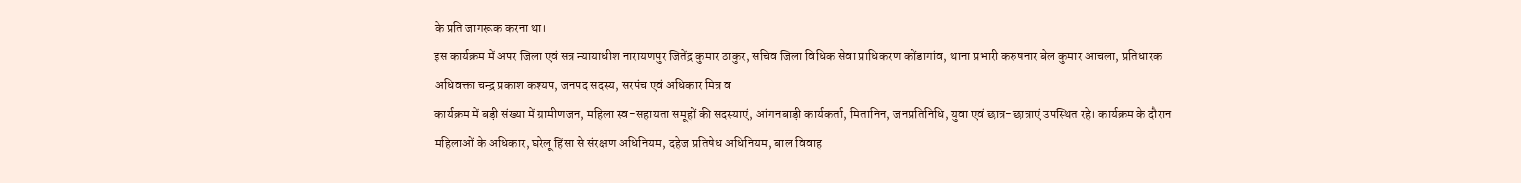के प्रति जागरूक करना था।
इस कार्यक्रम में अपर जिला एवं सत्र न्यायाधीश नारायणपुर जितेंद्र कुमार ठाकुर, सचिव जिला विधिक सेवा प्राधिकरण कोंडागांव, थाना प्रभारी करुषनार बेल कुमार आचला, प्रतिधारक अधिवक्ता चन्द्र प्रकाश कश्यप, जनपद सदस्य, सरपंच एवं अधिकार मित्र व
कार्यक्रम में बड़ी संख्या में ग्रामीणजन, महिला स्व-सहायता समूहों की सदस्याएं, आंगनबाड़ी कार्यकर्ता, मितानिन, जनप्रतिनिधि, युवा एवं छात्र-छात्राएं उपस्थित रहे। कार्यक्रम के दौरान महिलाओं के अधिकार, घरेलू हिंसा से संरक्षण अधिनियम, दहेज प्रतिषेध अधिनियम, बाल विवाह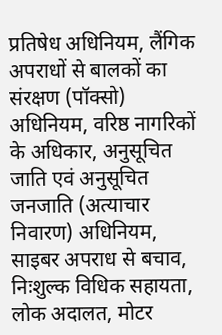प्रतिषेध अधिनियम, लैंगिक अपराधों से बालकों का संरक्षण (पॉक्सो) अधिनियम, वरिष्ठ नागरिकों के अधिकार, अनुसूचित जाति एवं अनुसूचित जनजाति (अत्याचार निवारण) अधिनियम, साइबर अपराध से बचाव, निःशुल्क विधिक सहायता, लोक अदालत, मोटर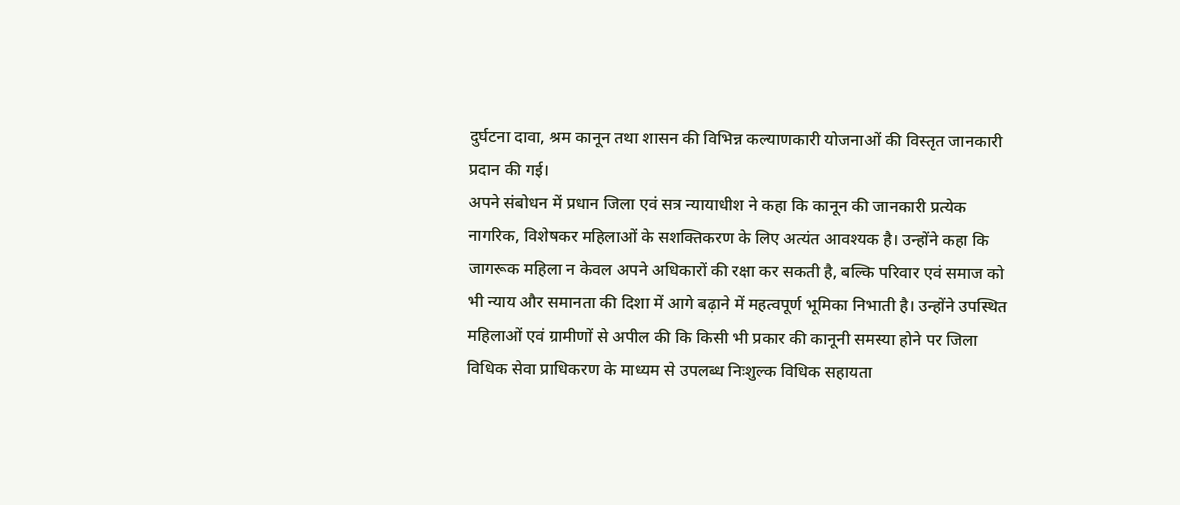दुर्घटना दावा, श्रम कानून तथा शासन की विभिन्न कल्याणकारी योजनाओं की विस्तृत जानकारी प्रदान की गई।
अपने संबोधन में प्रधान जिला एवं सत्र न्यायाधीश ने कहा कि कानून की जानकारी प्रत्येक नागरिक, विशेषकर महिलाओं के सशक्तिकरण के लिए अत्यंत आवश्यक है। उन्होंने कहा कि जागरूक महिला न केवल अपने अधिकारों की रक्षा कर सकती है, बल्कि परिवार एवं समाज को भी न्याय और समानता की दिशा में आगे बढ़ाने में महत्वपूर्ण भूमिका निभाती है। उन्होंने उपस्थित महिलाओं एवं ग्रामीणों से अपील की कि किसी भी प्रकार की कानूनी समस्या होने पर जिला विधिक सेवा प्राधिकरण के माध्यम से उपलब्ध निःशुल्क विधिक सहायता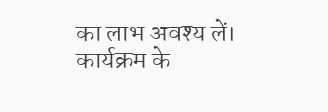का लाभ अवश्य लें।
कार्यक्रम के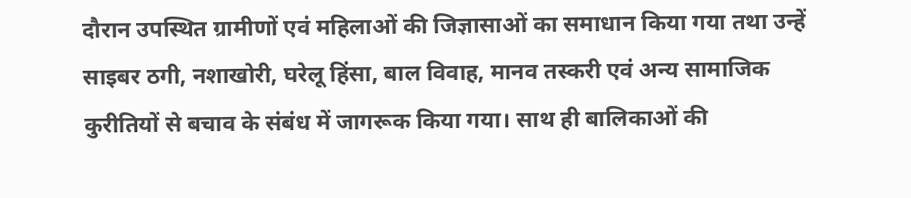दौरान उपस्थित ग्रामीणों एवं महिलाओं की जिज्ञासाओं का समाधान किया गया तथा उन्हें साइबर ठगी, नशाखोरी, घरेलू हिंसा, बाल विवाह, मानव तस्करी एवं अन्य सामाजिक कुरीतियों से बचाव के संबंध में जागरूक किया गया। साथ ही बालिकाओं की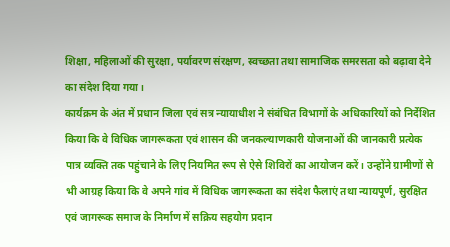शिक्षा, महिलाओं की सुरक्षा, पर्यावरण संरक्षण, स्वच्छता तथा सामाजिक समरसता को बढ़ावा देने का संदेश दिया गया।
कार्यक्रम के अंत में प्रधान जिला एवं सत्र न्यायाधीश ने संबंधित विभागों के अधिकारियों को निर्देशित किया कि वे विधिक जागरूकता एवं शासन की जनकल्याणकारी योजनाओं की जानकारी प्रत्येक पात्र व्यक्ति तक पहुंचाने के लिए नियमित रूप से ऐसे शिविरों का आयोजन करें। उन्होंने ग्रामीणों से भी आग्रह किया कि वे अपने गांव में विधिक जागरूकता का संदेश फैलाएं तथा न्यायपूर्ण, सुरक्षित एवं जागरूक समाज के निर्माण में सक्रिय सहयोग प्रदान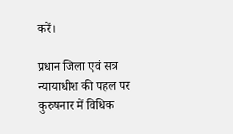करें।

प्रधान जिला एवं सत्र न्यायाधीश की पहल पर कुरुषनार में विधिक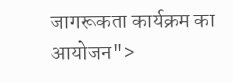जागरूकता कार्यक्रम का आयोजन">